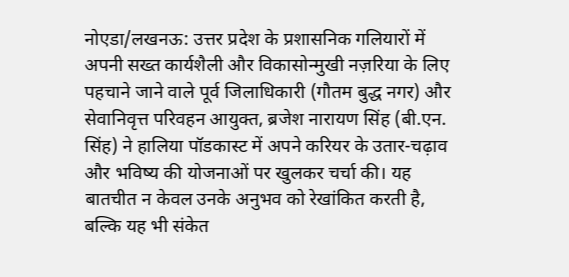नोएडा/लखनऊ: उत्तर प्रदेश के प्रशासनिक गलियारों में अपनी सख्त कार्यशैली और विकासोन्मुखी नज़रिया के लिए पहचाने जाने वाले पूर्व जिलाधिकारी (गौतम बुद्ध नगर) और सेवानिवृत्त परिवहन आयुक्त, ब्रजेश नारायण सिंह (बी.एन. सिंह) ने हालिया पॉडकास्ट में अपने करियर के उतार-चढ़ाव और भविष्य की योजनाओं पर खुलकर चर्चा की। यह बातचीत न केवल उनके अनुभव को रेखांकित करती है, बल्कि यह भी संकेत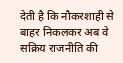देती है कि नौकरशाही से बाहर निकलकर अब वे सक्रिय राजनीति की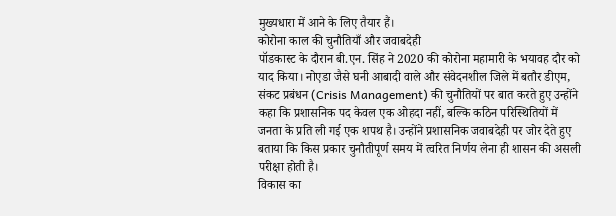मुख्यधारा में आने के लिए तैयार हैं।
कोरोना काल की चुनौतियाँ और जवाबदेही
पॉडकास्ट के दौरान बी.एन. सिंह ने 2020 की कोरोना महामारी के भयावह दौर को याद किया। नोएडा जैसे घनी आबादी वाले और संवेदनशील जिले में बतौर डीएम, संकट प्रबंधन (Crisis Management) की चुनौतियों पर बात करते हुए उन्होंने कहा कि प्रशासनिक पद केवल एक ओहदा नहीं, बल्कि कठिन परिस्थितियों में जनता के प्रति ली गई एक शपथ है। उन्होंने प्रशासनिक जवाबदेही पर जोर देते हुए बताया कि किस प्रकार चुनौतीपूर्ण समय में त्वरित निर्णय लेना ही शासन की असली परीक्षा होती है।
विकास का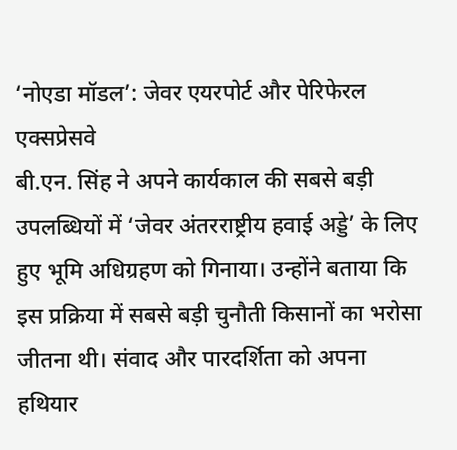‘नोएडा मॉडल’: जेवर एयरपोर्ट और पेरिफेरल एक्सप्रेसवे
बी.एन. सिंह ने अपने कार्यकाल की सबसे बड़ी उपलब्धियों में ‘जेवर अंतरराष्ट्रीय हवाई अड्डे’ के लिए हुए भूमि अधिग्रहण को गिनाया। उन्होंने बताया कि इस प्रक्रिया में सबसे बड़ी चुनौती किसानों का भरोसा जीतना थी। संवाद और पारदर्शिता को अपना हथियार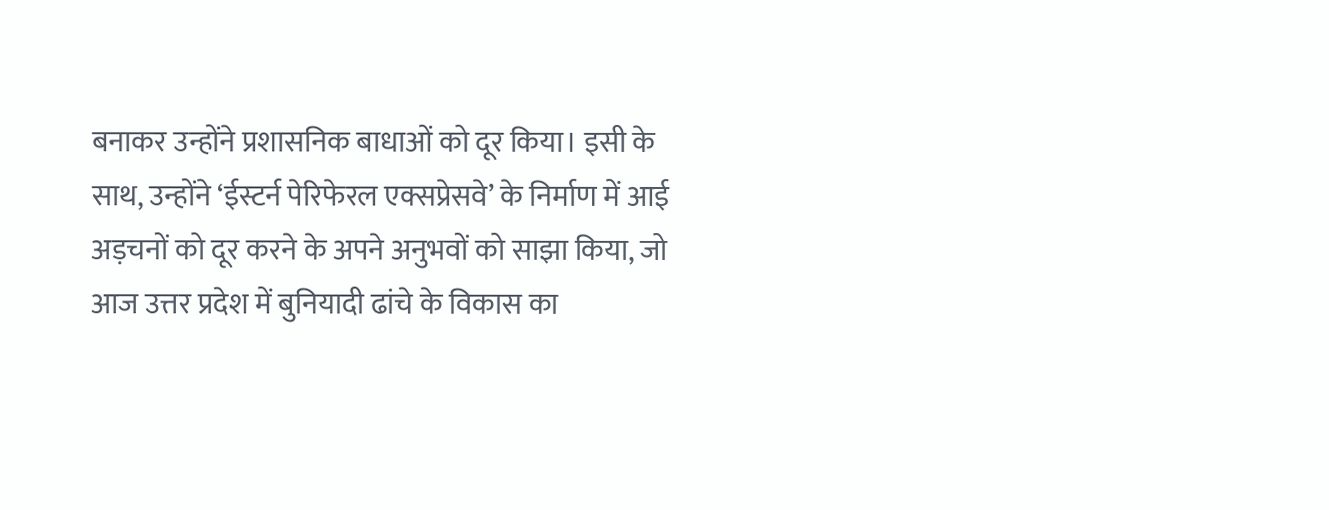बनाकर उन्होंने प्रशासनिक बाधाओं को दूर किया। इसी के साथ, उन्होंने ‘ईस्टर्न पेरिफेरल एक्सप्रेसवे’ के निर्माण में आई अड़चनों को दूर करने के अपने अनुभवों को साझा किया, जो आज उत्तर प्रदेश में बुनियादी ढांचे के विकास का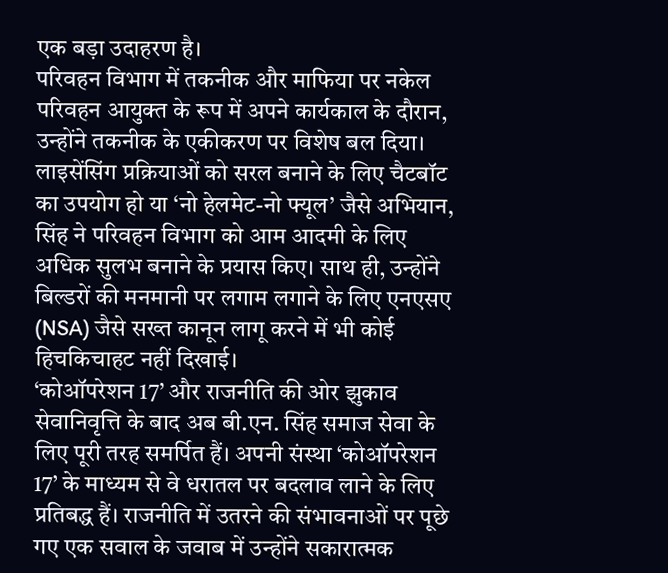एक बड़ा उदाहरण है।
परिवहन विभाग में तकनीक और माफिया पर नकेल
परिवहन आयुक्त के रूप में अपने कार्यकाल के दौरान, उन्होंने तकनीक के एकीकरण पर विशेष बल दिया। लाइसेंसिंग प्रक्रियाओं को सरल बनाने के लिए चैटबॉट का उपयोग हो या ‘नो हेलमेट-नो फ्यूल’ जैसे अभियान, सिंह ने परिवहन विभाग को आम आदमी के लिए अधिक सुलभ बनाने के प्रयास किए। साथ ही, उन्होंने बिल्डरों की मनमानी पर लगाम लगाने के लिए एनएसए (NSA) जैसे सख्त कानून लागू करने में भी कोई हिचकिचाहट नहीं दिखाई।
‘कोऑपरेशन 17’ और राजनीति की ओर झुकाव
सेवानिवृत्ति के बाद अब बी.एन. सिंह समाज सेवा के लिए पूरी तरह समर्पित हैं। अपनी संस्था ‘कोऑपरेशन 17’ के माध्यम से वे धरातल पर बदलाव लाने के लिए प्रतिबद्ध हैं। राजनीति में उतरने की संभावनाओं पर पूछे गए एक सवाल के जवाब में उन्होंने सकारात्मक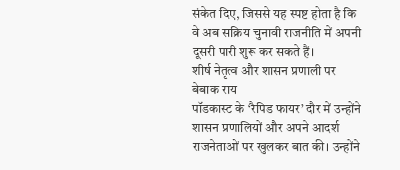संकेत दिए, जिससे यह स्पष्ट होता है कि वे अब सक्रिय चुनावी राजनीति में अपनी दूसरी पारी शुरू कर सकते हैं।
शीर्ष नेतृत्व और शासन प्रणाली पर बेबाक राय
पॉडकास्ट के ‘रैपिड फायर’ दौर में उन्होंने शासन प्रणालियों और अपने आदर्श राजनेताओं पर खुलकर बात की। उन्होंने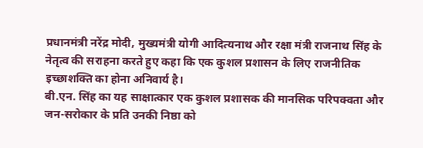प्रधानमंत्री नरेंद्र मोदी, मुख्यमंत्री योगी आदित्यनाथ और रक्षा मंत्री राजनाथ सिंह के नेतृत्व की सराहना करते हुए कहा कि एक कुशल प्रशासन के लिए राजनीतिक इच्छाशक्ति का होना अनिवार्य है।
बी.एन. सिंह का यह साक्षात्कार एक कुशल प्रशासक की मानसिक परिपक्वता और जन-सरोकार के प्रति उनकी निष्ठा को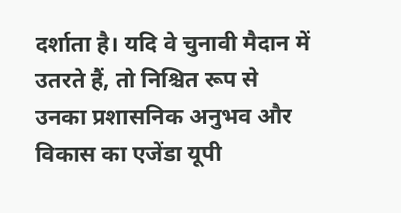दर्शाता है। यदि वे चुनावी मैदान में उतरते हैं, तो निश्चित रूप से उनका प्रशासनिक अनुभव और विकास का एजेंडा यूपी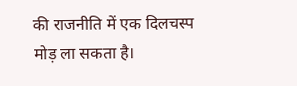की राजनीति में एक दिलचस्प मोड़ ला सकता है।